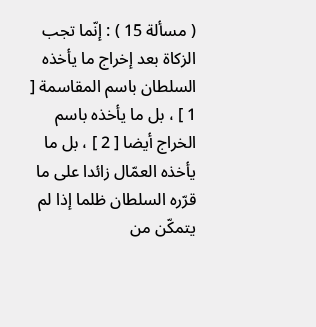( مسألة 15 ) : إنّما تجب الزكاة بعد إخراج ما يأخذه السلطان باسم المقاسمة [ 1 ] ، بل ما يأخذه باسم الخراج أيضا [ 2 ] ، بل ما يأخذه العمّال زائدا على ما قرّره السلطان ظلما إذا لم يتمكّن من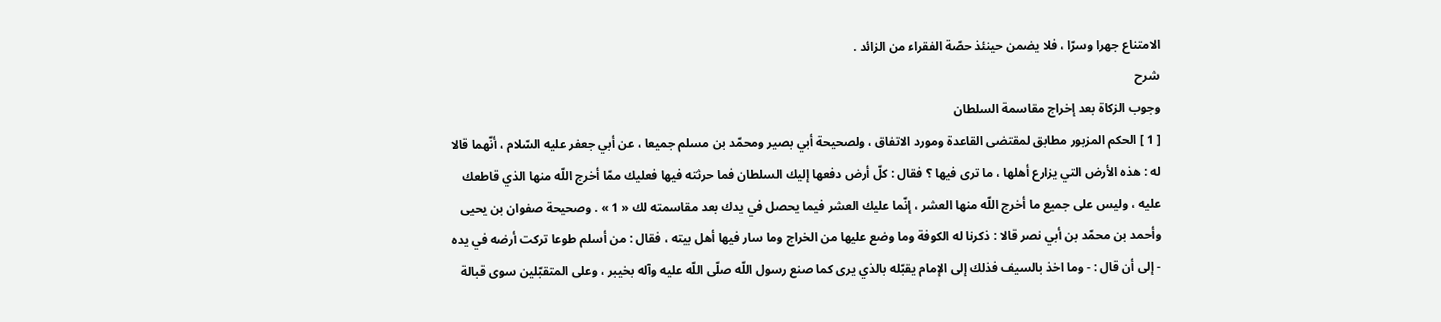الامتناع جهرا وسرّا ، فلا يضمن حينئذ حصّة الفقراء من الزائد .
شرح
وجوب الزكاة بعد إخراج مقاسمة السلطان
[ 1 ] الحكم المزبور مطابق لمقتضى القاعدة ومورد الاتفاق ، ولصحيحة أبي بصير ومحمّد بن مسلم جميعا ، عن أبي جعفر عليه السّلام ، أنّهما قالا له : هذه الأرض التي يزارع أهلها ، ما ترى فيها ؟ فقال : كلّ أرض دفعها إليك السلطان فما حرثته فيها فعليك ممّا أخرج اللّه منها الذي قاطعك عليه ، وليس على جميع ما أخرج اللّه منها العشر ، إنّما عليك العشر فيما يحصل في يدك بعد مقاسمته لك « 1 » . وصحيحة صفوان بن يحيى وأحمد بن محمّد بن أبي نصر قالا : ذكرنا له الكوفة وما وضع عليها من الخراج وما سار فيها أهل بيته ، فقال : من أسلم طوعا تركت أرضه في يده - إلى أن قال : - وما اخذ بالسيف فذلك إلى الإمام يقبّله بالذي يرى كما صنع رسول اللّه صلّى اللّه عليه وآله بخيبر ، وعلى المتقبّلين سوى قبالة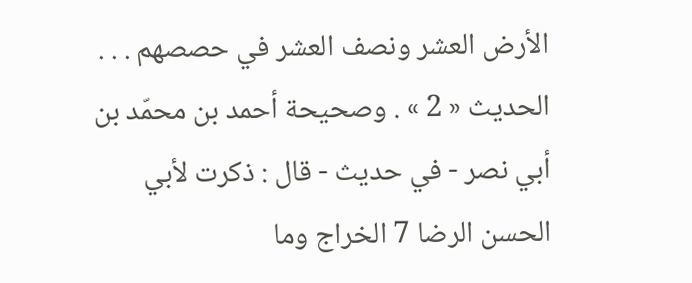الأرض العشر ونصف العشر في حصصهم . . . الحديث « 2 » . وصحيحة أحمد بن محمّد بن أبي نصر - في حديث - قال : ذكرت لأبي الحسن الرضا 7 الخراج وما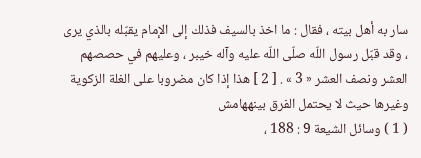سار به أهل بيته ، فقال : ما اخذ بالسيف فذلك إلى الإمام يقبّله بالذي يرى ، وقد قبّل رسول اللّه صلّى اللّه عليه وآله خيبر ، وعليهم في حصصهم العشر ونصف العشر « 3 » . [ 2 ] هذا إذا كان مضروبا على الغلة الزكوية وغيرها حيث لا يحتمل الفرق بينههامش
( 1 ) وسائل الشيعة 9 : 188 ،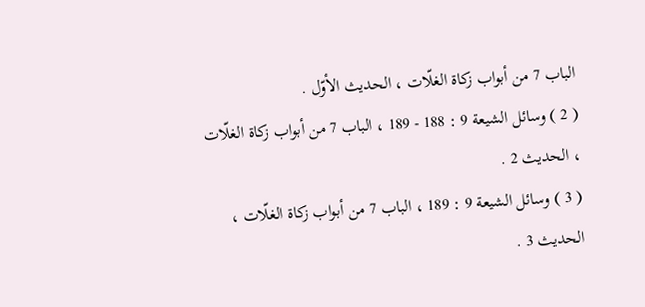الباب 7 من أبواب زكاة الغلّات ، الحديث الأوّل .
( 2 ) وسائل الشيعة 9 : 188 - 189 ، الباب 7 من أبواب زكاة الغلّات ، الحديث 2 .
( 3 ) وسائل الشيعة 9 : 189 ، الباب 7 من أبواب زكاة الغلّات ، الحديث 3 .